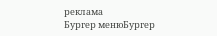реклама
Бургер менюБургер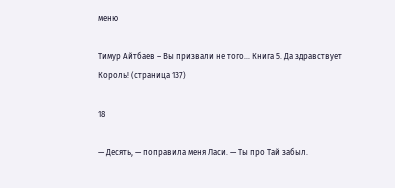меню

Тимур Айтбаев – Вы призвали не того... Книга 5. Да здравствует Король! (страница 137)

18

— Десять, — поправила меня Ласи. — Ты про Тай забыл.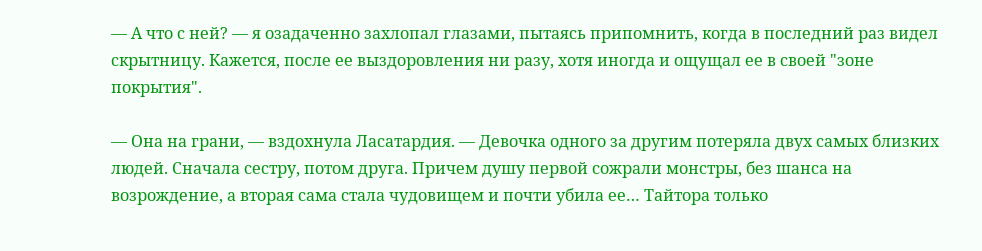— А что с ней? — я озадаченно захлопал глазами, пытаясь припомнить, когда в последний раз видел скрытницу. Кажется, после ее выздоровления ни разу, хотя иногда и ощущал ее в своей "зоне покрытия".

— Она на грани, — вздохнула Ласатардия. — Девочка одного за другим потеряла двух самых близких людей. Сначала сестру, потом друга. Причем душу первой сожрали монстры, без шанса на возрождение, а вторая сама стала чудовищем и почти убила ее… Тайтора только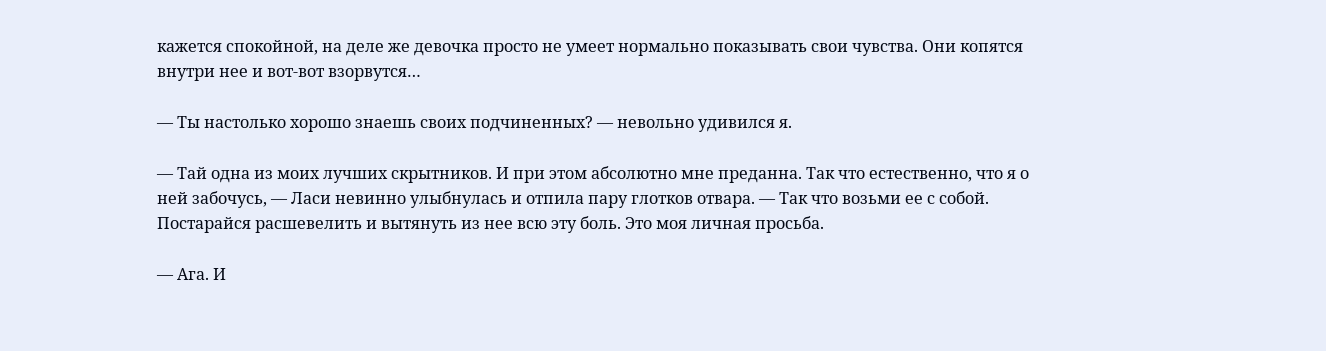кажется спокойной, на деле же девочка просто не умеет нормально показывать свои чувства. Они копятся внутри нее и вот-вот взорвутся…

— Ты настолько хорошо знаешь своих подчиненных? — невольно удивился я.

— Тай одна из моих лучших скрытников. И при этом абсолютно мне преданна. Так что естественно, что я о ней забочусь, — Ласи невинно улыбнулась и отпила пару глотков отвара. — Так что возьми ее с собой. Постарайся расшевелить и вытянуть из нее всю эту боль. Это моя личная просьба.

— Ага. И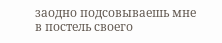заодно подсовываешь мне в постель своего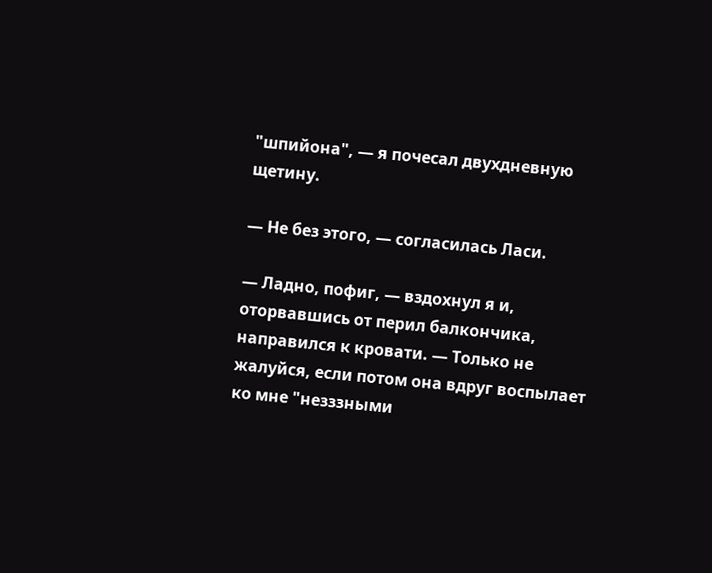"шпийона", — я почесал двухдневную щетину.

— Не без этого, — согласилась Ласи.

— Ладно, пофиг, — вздохнул я и, оторвавшись от перил балкончика, направился к кровати. — Только не жалуйся, если потом она вдруг воспылает ко мне "незззными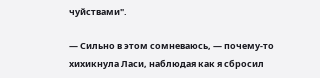чуйствами".

— Сильно в этом сомневаюсь, — почему-то хихикнула Ласи, наблюдая как я сбросил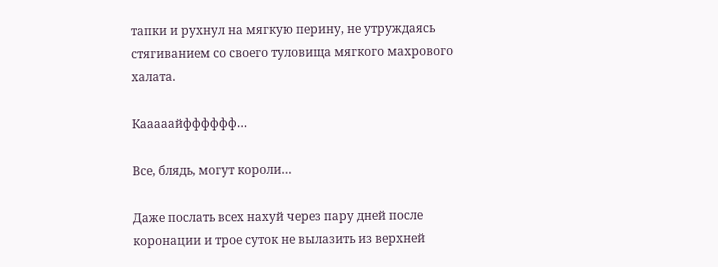тапки и рухнул на мягкую перину, не утруждаясь стягиванием со своего туловища мягкого махрового халата.

Кааааайфффффф…

Все, блядь, могут короли…

Даже послать всех нахуй через пару дней после коронации и трое суток не вылазить из верхней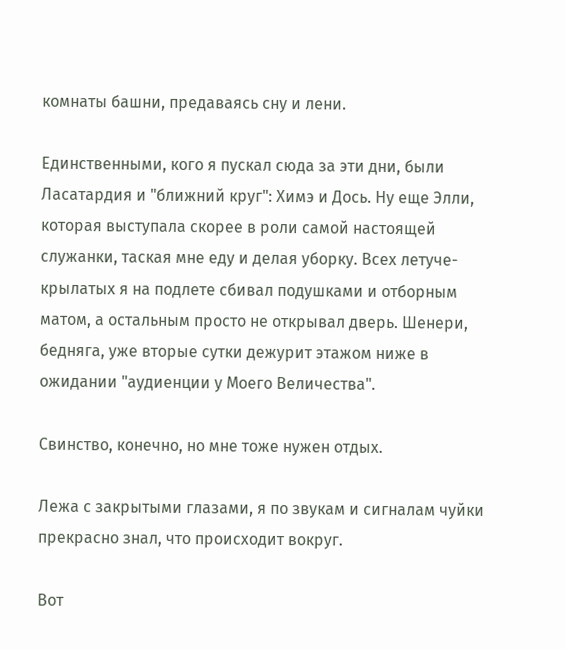комнаты башни, предаваясь сну и лени.

Единственными, кого я пускал сюда за эти дни, были Ласатардия и "ближний круг": Химэ и Дось. Ну еще Элли, которая выступала скорее в роли самой настоящей служанки, таская мне еду и делая уборку. Всех летуче-крылатых я на подлете сбивал подушками и отборным матом, а остальным просто не открывал дверь. Шенери, бедняга, уже вторые сутки дежурит этажом ниже в ожидании "аудиенции у Моего Величества".

Свинство, конечно, но мне тоже нужен отдых.

Лежа с закрытыми глазами, я по звукам и сигналам чуйки прекрасно знал, что происходит вокруг.

Вот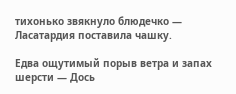тихонько звякнуло блюдечко — Ласатардия поставила чашку.

Едва ощутимый порыв ветра и запах шерсти — Дось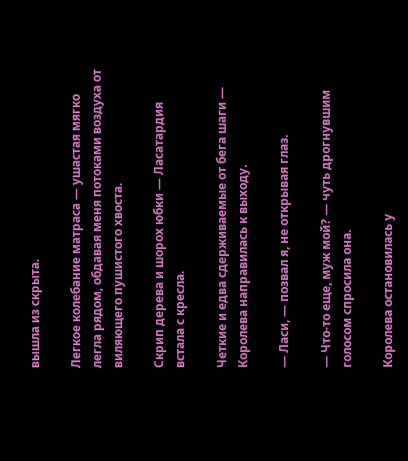вышла из скрыта.

Легкое колебание матраса — ушастая мягко легла рядом, обдавая меня потоками воздуха от виляющего пушистого хвоста.

Скрип дерева и шорох юбки — Ласатардия встала с кресла.

Четкие и едва сдерживаемые от бега шаги — Королева направилась к выходу.

— Ласи, — позвал я, не открывая глаз.

— Что-то еще, муж мой? — чуть дрогнувшим голосом спросила она.

Королева остановилась у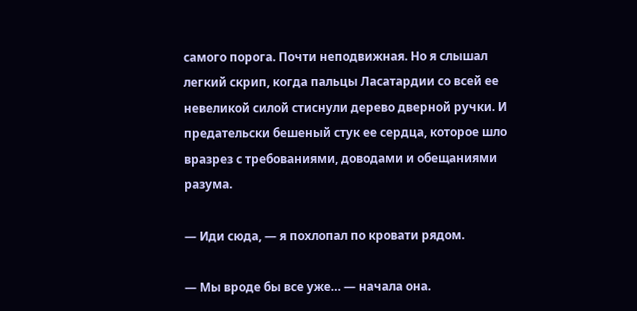самого порога. Почти неподвижная. Но я слышал легкий скрип, когда пальцы Ласатардии со всей ее невеликой силой стиснули дерево дверной ручки. И предательски бешеный стук ее сердца, которое шло вразрез с требованиями, доводами и обещаниями разума.

— Иди сюда, — я похлопал по кровати рядом.

— Мы вроде бы все уже… — начала она.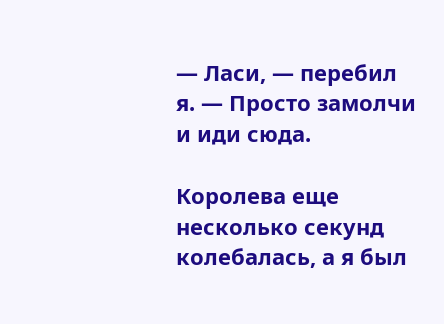— Ласи, — перебил я. — Просто замолчи и иди сюда.

Королева еще несколько секунд колебалась, а я был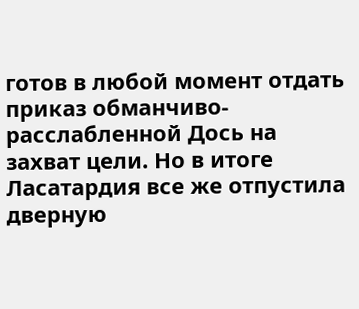готов в любой момент отдать приказ обманчиво-расслабленной Дось на захват цели. Но в итоге Ласатардия все же отпустила дверную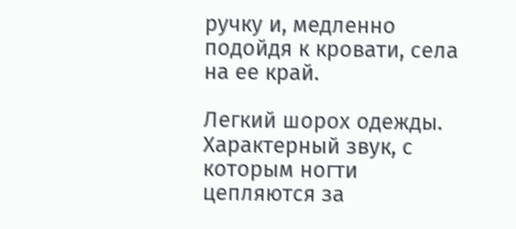ручку и, медленно подойдя к кровати, села на ее край.

Легкий шорох одежды. Характерный звук, с которым ногти цепляются за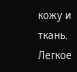кожу и ткань. Легкое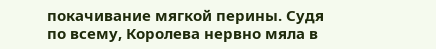покачивание мягкой перины. Судя по всему, Королева нервно мяла в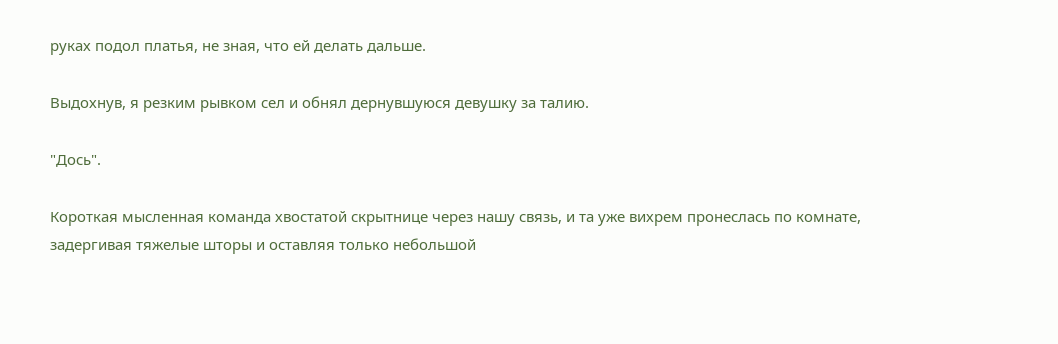руках подол платья, не зная, что ей делать дальше.

Выдохнув, я резким рывком сел и обнял дернувшуюся девушку за талию.

"Дось".

Короткая мысленная команда хвостатой скрытнице через нашу связь, и та уже вихрем пронеслась по комнате, задергивая тяжелые шторы и оставляя только небольшой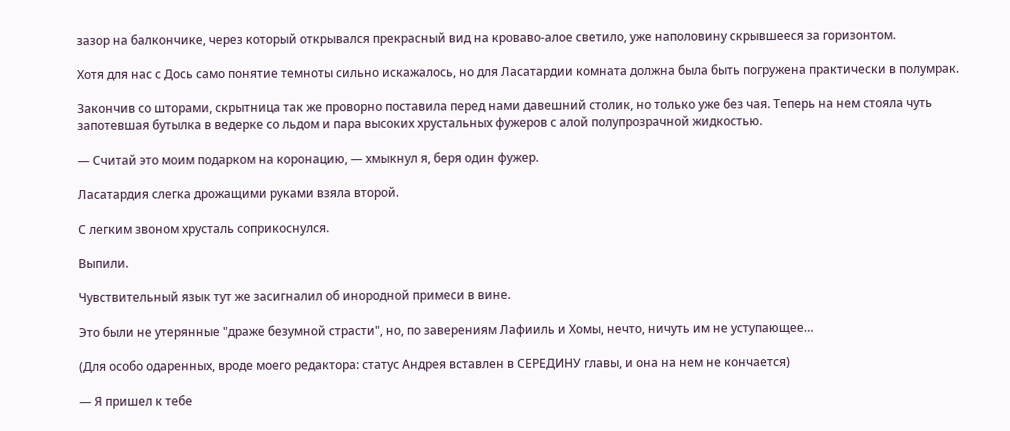зазор на балкончике, через который открывался прекрасный вид на кроваво-алое светило, уже наполовину скрывшееся за горизонтом.

Хотя для нас с Дось само понятие темноты сильно искажалось, но для Ласатардии комната должна была быть погружена практически в полумрак.

Закончив со шторами, скрытница так же проворно поставила перед нами давешний столик, но только уже без чая. Теперь на нем стояла чуть запотевшая бутылка в ведерке со льдом и пара высоких хрустальных фужеров с алой полупрозрачной жидкостью.

— Считай это моим подарком на коронацию, — хмыкнул я, беря один фужер.

Ласатардия слегка дрожащими руками взяла второй.

С легким звоном хрусталь соприкоснулся.

Выпили.

Чувствительный язык тут же засигналил об инородной примеси в вине.

Это были не утерянные "драже безумной страсти", но, по заверениям Лафииль и Хомы, нечто, ничуть им не уступающее…

(Для особо одаренных, вроде моего редактора: статус Андрея вставлен в СЕРЕДИНУ главы, и она на нем не кончается)

— Я пришел к тебе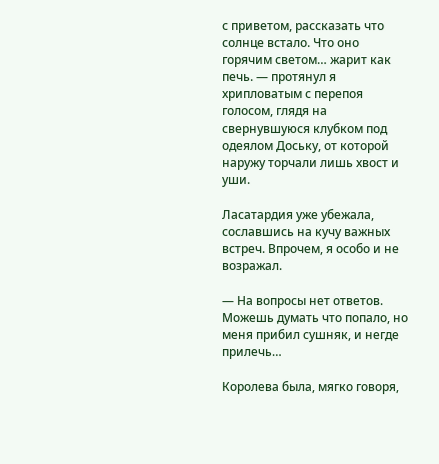с приветом, рассказать что солнце встало. Что оно горячим светом… жарит как печь. — протянул я хрипловатым с перепоя голосом, глядя на свернувшуюся клубком под одеялом Доську, от которой наружу торчали лишь хвост и уши.

Ласатардия уже убежала, сославшись на кучу важных встреч. Впрочем, я особо и не возражал.

— На вопросы нет ответов. Можешь думать что попало, но меня прибил сушняк, и негде прилечь…

Королева была, мягко говоря,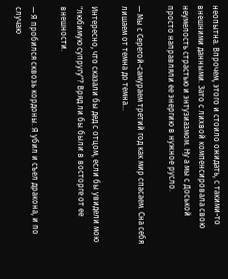неопытна. Впрочем, этого и стоило ожидать, с такими-то внешними данными. Зато с лихвой компенсировала свою неумелость страстью и энтузиазмом. Ну а мы с Доськой просто направляли ее энергию в нужное русло.

— Мы с Серегой-самураем третий год как мир спасаем. Сна себя лишаем от темна до темна…

Интересно, что сказали бы дед с отцом, если бы увидели мою "любимую супругу"? Вряд ли бы были в восторге от ее внешности.

— Я пробился сквозь кордоны. Я убил и съел дракона, и по случаю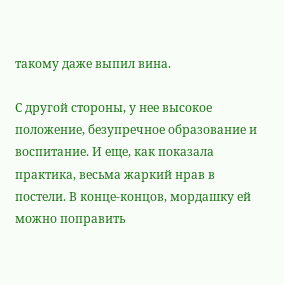такому даже выпил вина.

С другой стороны, у нее высокое положение, безупречное образование и воспитание. И еще, как показала практика, весьма жаркий нрав в постели. В конце-концов, мордашку ей можно поправить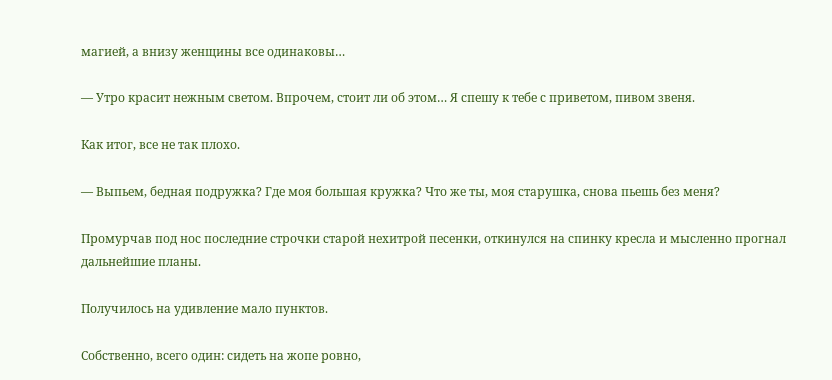магией, а внизу женщины все одинаковы…

— Утро красит нежным светом. Впрочем, стоит ли об этом… Я спешу к тебе с приветом, пивом звеня.

Как итог, все не так плохо.

— Выпьем, бедная подружка? Где моя большая кружка? Что же ты, моя старушка, снова пьешь без меня?

Промурчав под нос последние строчки старой нехитрой песенки, откинулся на спинку кресла и мысленно прогнал дальнейшие планы.

Получилось на удивление мало пунктов.

Собственно, всего один: сидеть на жопе ровно,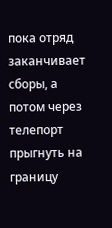пока отряд заканчивает сборы, а потом через телепорт прыгнуть на границу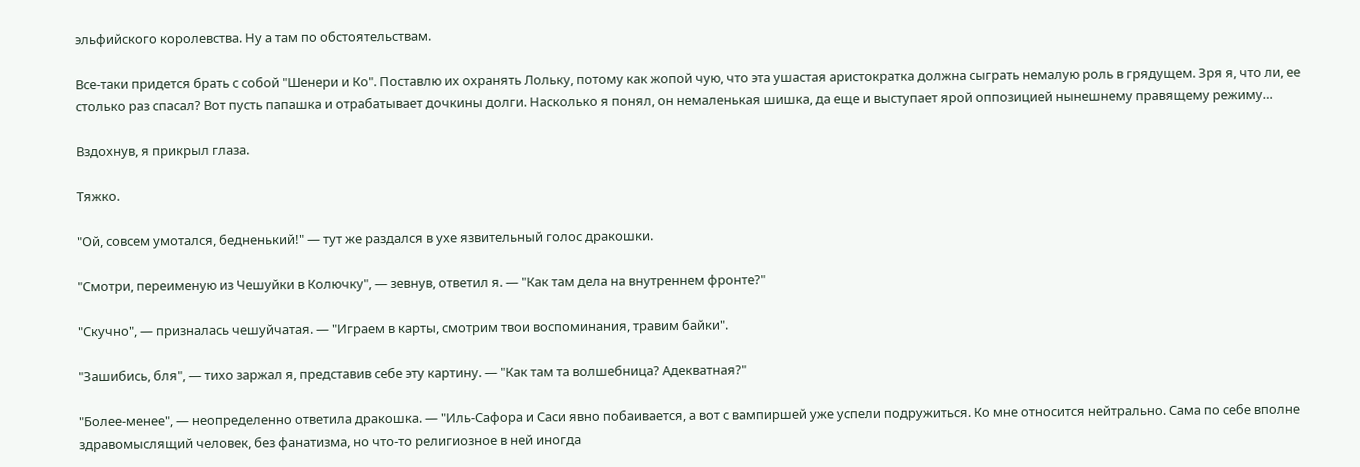эльфийского королевства. Ну а там по обстоятельствам.

Все-таки придется брать с собой "Шенери и Ко". Поставлю их охранять Лольку, потому как жопой чую, что эта ушастая аристократка должна сыграть немалую роль в грядущем. Зря я, что ли, ее столько раз спасал? Вот пусть папашка и отрабатывает дочкины долги. Насколько я понял, он немаленькая шишка, да еще и выступает ярой оппозицией нынешнему правящему режиму…

Вздохнув, я прикрыл глаза.

Тяжко.

"Ой, совсем умотался, бедненький!" — тут же раздался в ухе язвительный голос дракошки.

"Смотри, переименую из Чешуйки в Колючку", — зевнув, ответил я. — "Как там дела на внутреннем фронте?"

"Скучно", — призналась чешуйчатая. — "Играем в карты, смотрим твои воспоминания, травим байки".

"Зашибись, бля", — тихо заржал я, представив себе эту картину. — "Как там та волшебница? Адекватная?"

"Более-менее", — неопределенно ответила дракошка. — "Иль-Сафора и Саси явно побаивается, а вот с вампиршей уже успели подружиться. Ко мне относится нейтрально. Сама по себе вполне здравомыслящий человек, без фанатизма, но что-то религиозное в ней иногда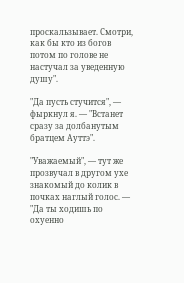проскальзывает. Смотри, как бы кто из богов потом по голове не настучал за уведенную душу".

"Да пусть стучится", — фыркнул я. — "Встанет сразу за долбанутым братцем Ауттэ".

"Уважаемый", — тут же прозвучал в другом ухе знакомый до колик в почках наглый голос. — "Да ты ходишь по охуенно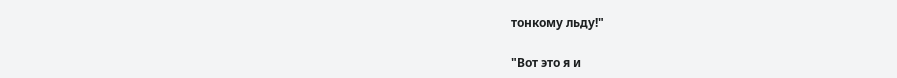тонкому льду!"

"Вот это я и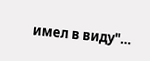имел в виду"…